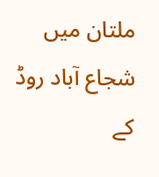ملتان میں شجاع آباد روڈ کے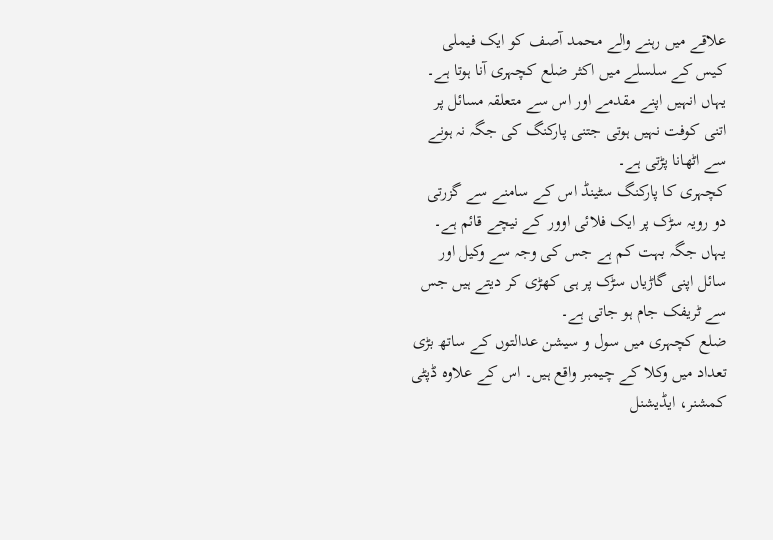علاقے میں رہنے والے محمد آصف کو ایک فیملی کیس کے سلسلے میں اکثر ضلع کچہری آنا ہوتا ہے۔ یہاں انہیں اپنے مقدمے اور اس سے متعلقہ مسائل پر اتنی کوفت نہیں ہوتی جتنی پارکنگ کی جگہ نہ ہونے سے اٹھانا پڑتی ہے۔
کچہری کا پارکنگ سٹینڈ اس کے سامنے سے گزرتی دو رویہ سڑک پر ایک فلائی اوور کے نیچے قائم ہے۔ یہاں جگہ بہت کم ہے جس کی وجہ سے وکیل اور سائل اپنی گاڑیاں سڑک پر ہی کھڑی کر دیتے ہیں جس سے ٹریفک جام ہو جاتی ہے۔
ضلع کچہری میں سول و سیشن عدالتوں کے ساتھ بڑی تعداد میں وکلا کے چیمبر واقع ہیں۔ اس کے علاوہ ڈپٹی کمشنر، ایڈیشنل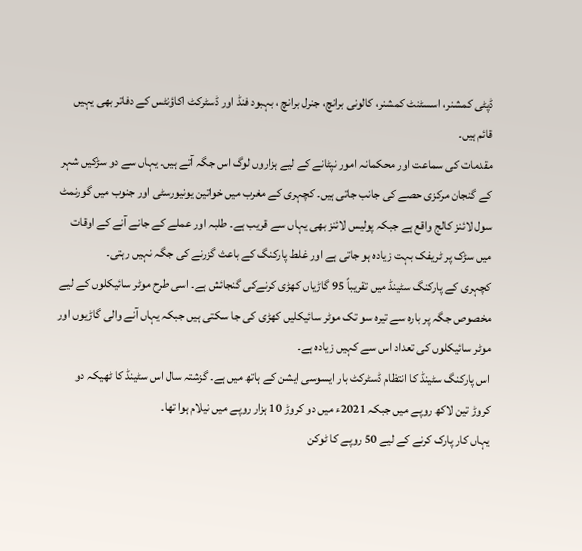ڈپٹی کمشنر، اسسٹنٹ کمشنر، کالونی برانچ، جنرل برانچ ، بہبود فنڈ اور ڈسٹرکٹ اکاؤنٹس کے دفاتر بھی یہیں قائم ہیں۔
مقدمات کی سماعت اور محکمانہ امور نپٹانے کے لیے ہزاروں لوگ اس جگہ آتے ہیں۔ یہاں سے دو سڑکیں شہر کے گنجان مرکزی حصے کی جانب جاتی ہیں۔ کچہری کے مغرب میں خواتین یونیورسٹی اور جنوب میں گورنمٹ سول لائنز کالج واقع ہے جبکہ پولیس لائنز بھی یہاں سے قریب ہے۔ طلبہ اور عملے کے جانے آنے کے اوقات میں سڑک پر ٹریفک بہت زیادہ ہو جاتی ہے اور غلط پارکنگ کے باعث گزرنے کی جگہ نہیں رہتی۔
کچہری کے پارکنگ سٹینڈ میں تقریباً 95 گاڑیاں کھڑی کرنےکی گنجائش ہے۔ اسی طرح موٹر سائیکلوں کے لیے مخصوص جگہ پر بارہ سے تیرہ سو تک موٹر سائیکلیں کھڑی کی جا سکتی ہیں جبکہ یہاں آنے والی گاڑیوں اور موٹر سائیکلوں کی تعداد اس سے کہیں زیادہ ہے۔
اس پارکنگ سٹینڈ کا انتظام ڈسٹرکٹ بار ایسوسی ایشن کے ہاتھ میں ہے۔ گزشتہ سال اس سٹینڈ کا ٹھیکہ دو کروڑ تین لاکھ روپے میں جبکہ 2021ء میں دو کروڑ 10 ہزار روپے میں نیلام ہوا تھا۔
یہاں کار پارک کرنے کے لیے 50 روپے کا ٹوکن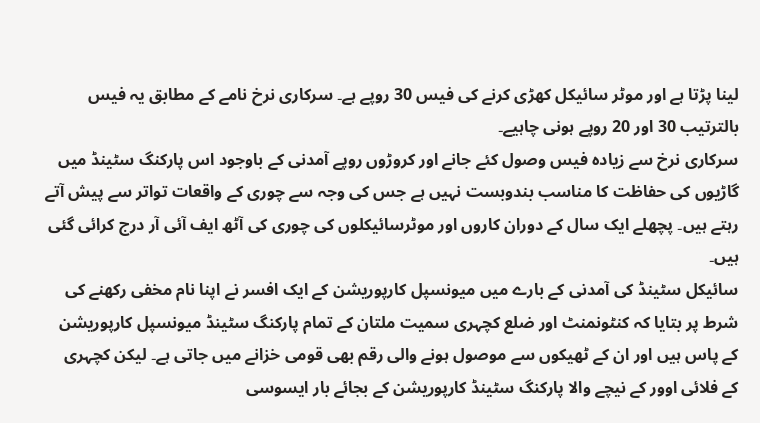لینا پڑتا ہے اور موٹر سائیکل کھڑی کرنے کی فیس 30 روپے ہے۔ سرکاری نرخ نامے کے مطابق یہ فیس بالترتیب 30 اور 20 روپے ہونی چاہیے۔
سرکاری نرخ سے زیادہ فیس وصول کئے جانے اور کروڑوں روپے آمدنی کے باوجود اس پارکنگ سٹینڈ میں گاڑیوں کی حفاظت کا مناسب بندوبست نہیں ہے جس کی وجہ سے چوری کے واقعات تواتر سے پیش آتے رہتے ہیں۔ پچھلے ایک سال کے دوران کاروں اور موٹرسائیکلوں کی چوری کی آٹھ ایف آئی آر درج کرائی گئی ہیں۔
سائیکل سٹینڈ کی آمدنی کے بارے میں میونسپل کارپوریشن کے ایک افسر نے اپنا نام مخفی رکھنے کی شرط پر بتایا کہ کنٹونمنٹ اور ضلع کچہری سمیت ملتان کے تمام پارکنگ سٹینڈ میونسپل کارپوریشن کے پاس ہیں اور ان کے ٹھیکوں سے موصول ہونے والی رقم بھی قومی خزانے میں جاتی ہے۔ لیکن کچہری کے فلائی اوور کے نیچے والا پارکنگ سٹینڈ کارپوریشن کے بجائے بار ایسوسی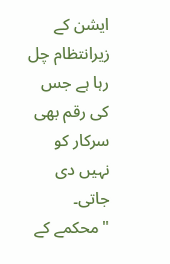ایشن کے زیرانتظام چل رہا ہے جس کی رقم بھی سرکار کو نہیں دی جاتی۔
"محکمے کے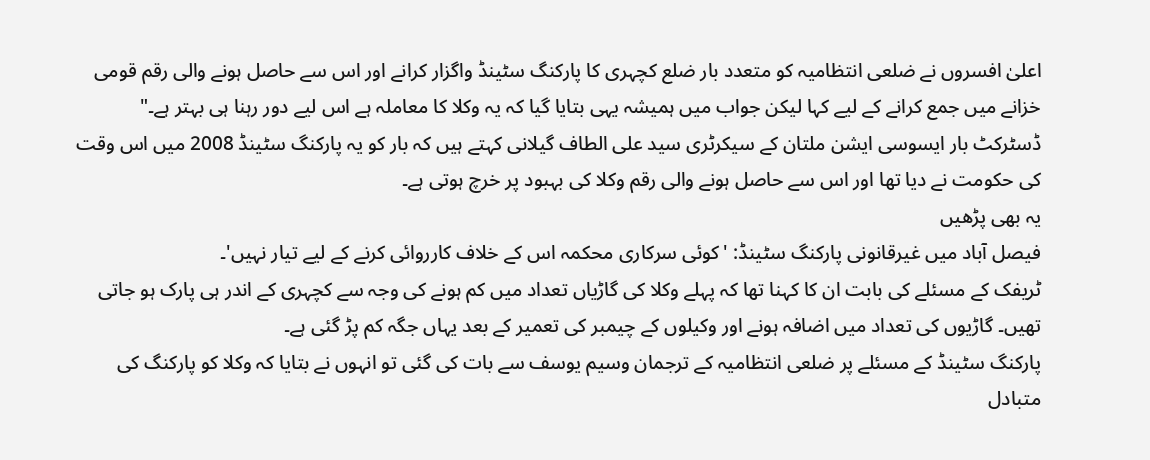اعلیٰ افسروں نے ضلعی انتظامیہ کو متعدد بار ضلع کچہری کا پارکنگ سٹینڈ واگزار کرانے اور اس سے حاصل ہونے والی رقم قومی خزانے میں جمع کرانے کے لیے کہا لیکن جواب میں ہمیشہ یہی بتایا گیا کہ یہ وکلا کا معاملہ ہے اس لیے دور رہنا ہی بہتر ہے۔"
ڈسٹرکٹ بار ایسوسی ایشن ملتان کے سیکرٹری سید علی الطاف گیلانی کہتے ہیں کہ بار کو یہ پارکنگ سٹینڈ 2008 میں اس وقت کی حکومت نے دیا تھا اور اس سے حاصل ہونے والی رقم وکلا کی بہبود پر خرچ ہوتی ہے۔
یہ بھی پڑھیں
فیصل آباد میں غیرقانونی پارکنگ سٹینڈ: 'کوئی سرکاری محکمہ اس کے خلاف کارروائی کرنے کے لیے تیار نہیں'۔
ٹریفک کے مسئلے کی بابت ان کا کہنا تھا کہ پہلے وکلا کی گاڑیاں تعداد میں کم ہونے کی وجہ سے کچہری کے اندر ہی پارک ہو جاتی تھیں۔ گاڑیوں کی تعداد میں اضافہ ہونے اور وکیلوں کے چیمبر کی تعمیر کے بعد یہاں جگہ کم پڑ گئی ہے۔
پارکنگ سٹینڈ کے مسئلے پر ضلعی انتظامیہ کے ترجمان وسیم یوسف سے بات کی گئی تو انہوں نے بتایا کہ وکلا کو پارکنگ کی متبادل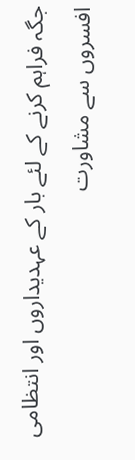جگہ فراہم کرنے کے لئے بار کے عہدیداروں اور انتظامی افسروں سے مشاورت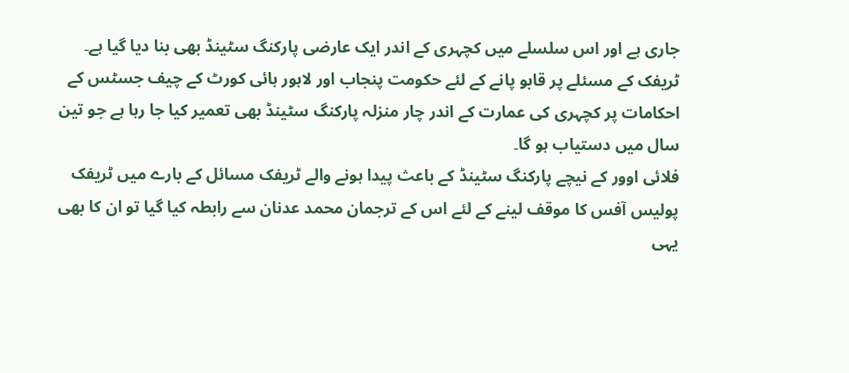جاری ہے اور اس سلسلے میں کچہری کے اندر ایک عارضی پارکنگ سٹینڈ بھی بنا دیا گیا ہے۔
ٹریفک کے مسئلے پر قابو پانے کے لئے حکومت پنجاب اور لاہور ہائی کورٹ کے چیف جسٹس کے احکامات پر کچہری کی عمارت کے اندر چار منزلہ پارکنگ سٹینڈ بھی تعمیر کیا جا رہا ہے جو تین سال میں دستیاب ہو گا۔
فلائی اوور کے نیچے پارکنگ سٹینڈ کے باعث پیدا ہونے والے ٹریفک مسائل کے بارے میں ٹریفک پولیس آفس کا موقف لینے کے لئے اس کے ترجمان محمد عدنان سے رابطہ کیا گیا تو ان کا بھی یہی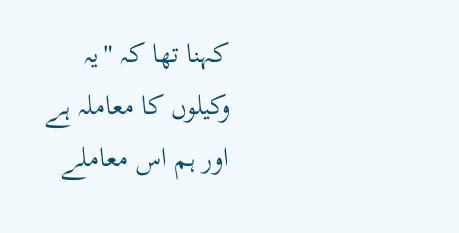کہنا تھا کہ "یہ وکیلوں کا معاملہ ہے اور ہم اس معاملے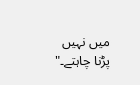میں نہیں پڑنا چاہتے۔"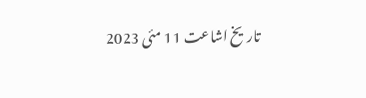تاریخ اشاعت 11 مئی 2023